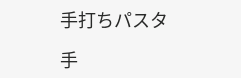手打ちパスタ

手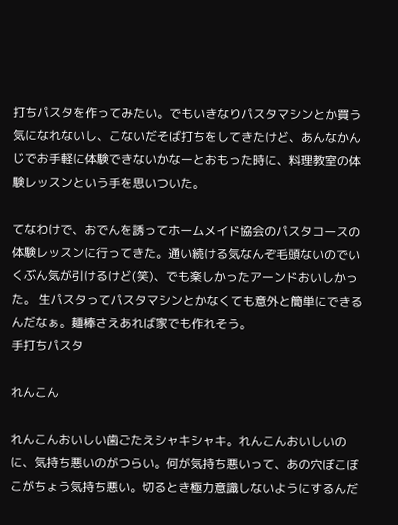打ちパスタを作ってみたい。でもいきなりパスタマシンとか買う気になれないし、こないだそば打ちをしてきたけど、あんなかんじでお手軽に体験できないかなーとおもった時に、料理教室の体験レッスンという手を思いついた。

てなわけで、おでんを誘ってホームメイド協会のパスタコースの体験レッスンに行ってきた。通い続ける気なんぞ毛頭ないのでいくぶん気が引けるけど(笑)、でも楽しかったアーンドおいしかった。 生パスタってパスタマシンとかなくても意外と簡単にできるんだなぁ。麺棒さえあれば家でも作れそう。
手打ちパスタ

れんこん

れんこんおいしい歯ごたえシャキシャキ。れんこんおいしいのに、気持ち悪いのがつらい。何が気持ち悪いって、あの穴ぼこぼこがちょう気持ち悪い。切るとき極力意識しないようにするんだ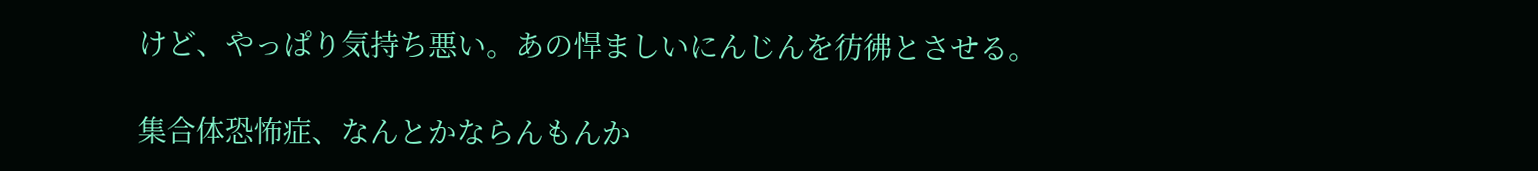けど、やっぱり気持ち悪い。あの悍ましいにんじんを彷彿とさせる。

集合体恐怖症、なんとかならんもんか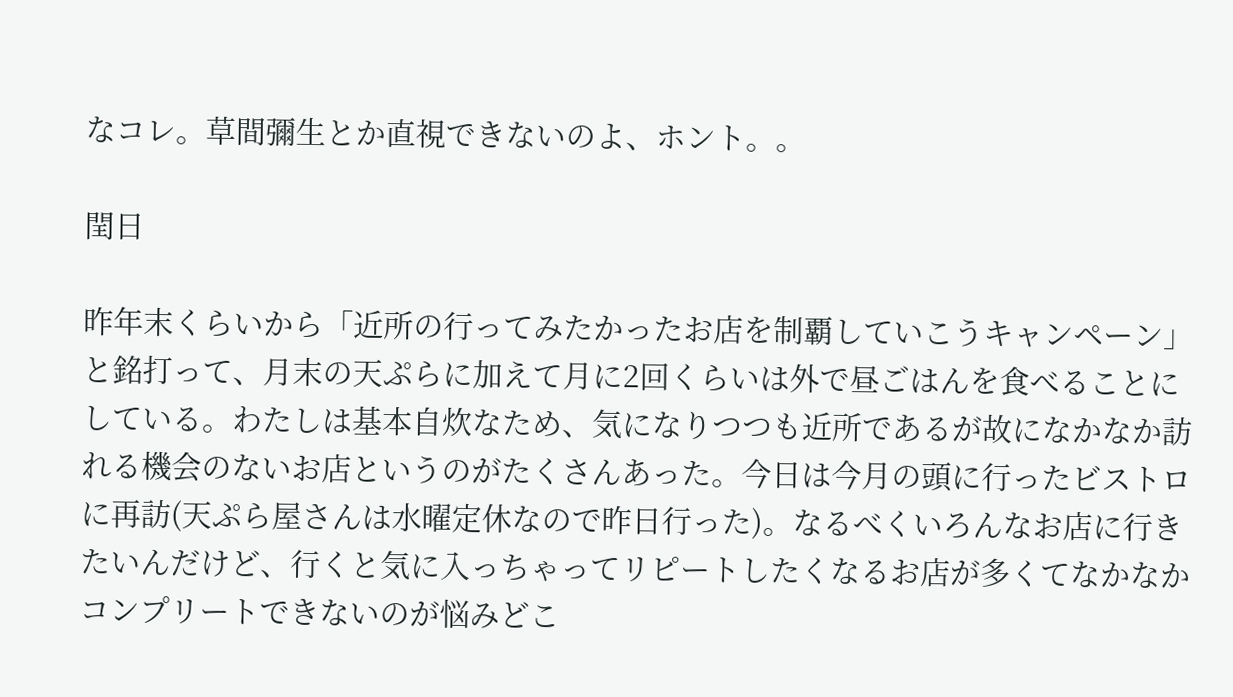なコレ。草間彌生とか直視できないのよ、ホント。。

閏日

昨年末くらいから「近所の行ってみたかったお店を制覇していこうキャンペーン」と銘打って、月末の天ぷらに加えて月に2回くらいは外で昼ごはんを食べることにしている。わたしは基本自炊なため、気になりつつも近所であるが故になかなか訪れる機会のないお店というのがたくさんあった。今日は今月の頭に行ったビストロに再訪(天ぷら屋さんは水曜定休なので昨日行った)。なるべくいろんなお店に行きたいんだけど、行くと気に入っちゃってリピートしたくなるお店が多くてなかなかコンプリートできないのが悩みどこ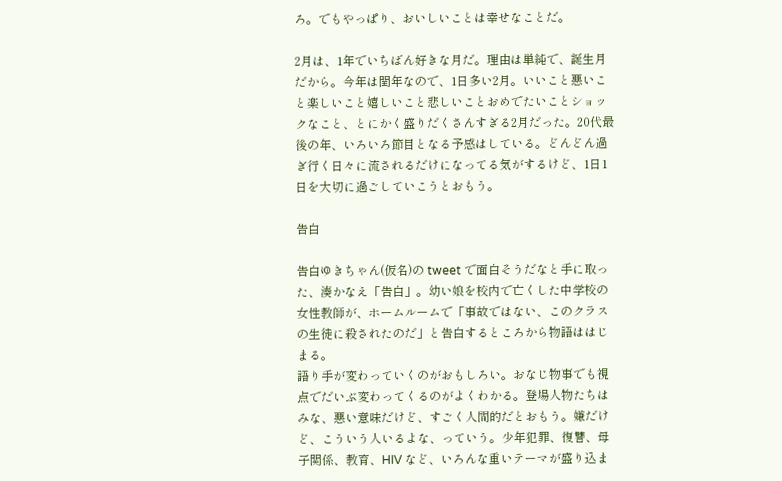ろ。でもやっぱり、おいしいことは幸せなことだ。

2月は、1年でいちばん好きな月だ。理由は単純で、誕生月だから。今年は閏年なので、1日多い2月。いいこと悪いこと楽しいこと嬉しいこと悲しいことおめでたいことショックなこと、とにかく盛りだくさんすぎる2月だった。20代最後の年、いろいろ節目となる予感はしている。どんどん過ぎ行く日々に流されるだけになってる気がするけど、1日1日を大切に過ごしていこうとおもう。

告白

告白ゆきちゃん(仮名)の tweet で面白そうだなと手に取った、湊かなえ「告白」。幼い娘を校内で亡くした中学校の女性教師が、ホームルームで「事故ではない、このクラスの生徒に殺されたのだ」と告白するところから物語ははじまる。
語り手が変わっていくのがおもしろい。おなじ物事でも視点でだいぶ変わってくるのがよくわかる。登場人物たちはみな、悪い意味だけど、すごく人間的だとおもう。嫌だけど、こういう人いるよな、っていう。少年犯罪、復讐、母子関係、教育、HIV など、いろんな重いテーマが盛り込ま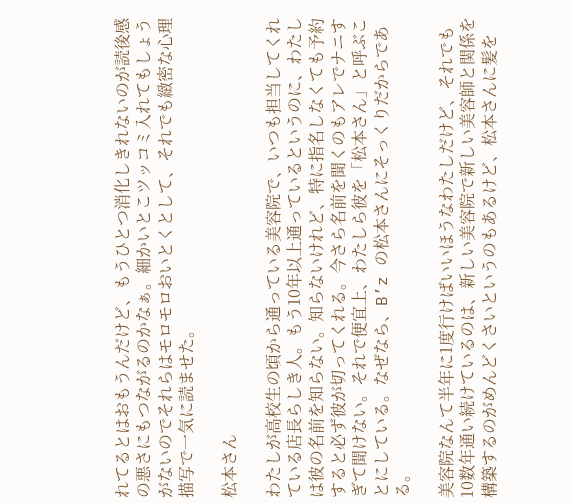れてるとはおもうんだけど、もうひとつ消化しきれないのが読後感の悪さにもつながるのかなぁ。細かいとこツッコミ入れてもしょうがないのでそれらはモロモロおいとくとして、それでも緻密な心理描写で一気に読ませた。

松本さん

わたしが高校生の頃から通っている美容院で、いつも担当してくれている店長らしき人。もう10年以上通っているというのに、わたしは彼の名前を知らない。知らないけれど、特に指名しなくても予約すると必ず彼が切ってくれる。今さら名前を聞くのもアレでナニすぎて聞けない。それで便宜上、わたしら彼を「松本さん」と呼ぶことにしている。なぜなら、B’z の松本さんにそっくりだからである。

美容院なんて半年に1度行けばいいほうなわたしだけど、それでも10数年通い続けているのは、新しい美容院で新しい美容師と関係を構築するのがめんどくさいというのもあるけど、松本さんに髪を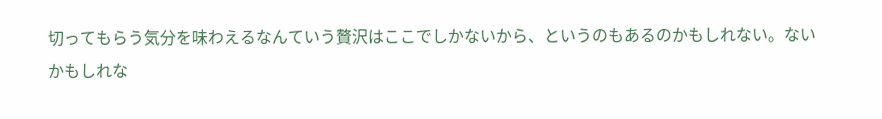切ってもらう気分を味わえるなんていう贅沢はここでしかないから、というのもあるのかもしれない。ないかもしれな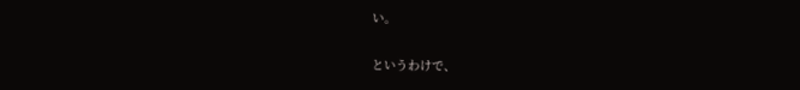い。

というわけで、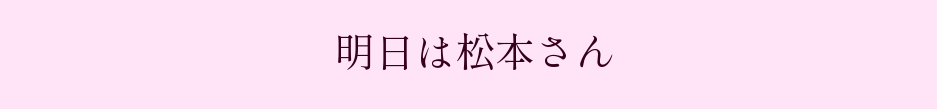明日は松本さん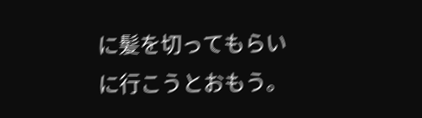に髪を切ってもらいに行こうとおもう。